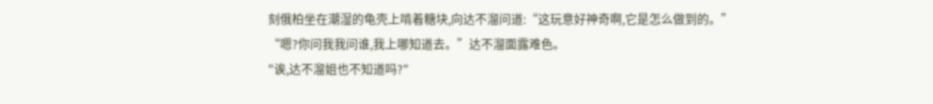刻俄柏坐在潮湿的龟壳上啃着糖块,向达不溜问道:“这玩意好神奇啊,它是怎么做到的。”
“嗯?你问我我问谁,我上哪知道去。”达不溜面露难色。
"诶,达不溜姐也不知道吗?"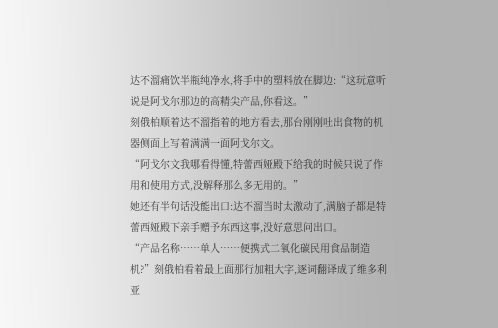达不溜痛饮半瓶纯净水,将手中的塑料放在脚边:“这玩意听说是阿戈尔那边的高精尖产品,你看这。”
刻俄柏顺着达不溜指着的地方看去,那台刚刚吐出食物的机器侧面上写着满满一面阿戈尔文。
“阿戈尔文我哪看得懂,特蕾西娅殿下给我的时候只说了作用和使用方式,没解释那么多无用的。”
她还有半句话没能出口:达不溜当时太激动了,满脑子都是特蕾西娅殿下亲手赠予东西这事,没好意思问出口。
“产品名称……单人……便携式二氧化碳民用食品制造机?”刻俄柏看着最上面那行加粗大字,逐词翻译成了维多利亚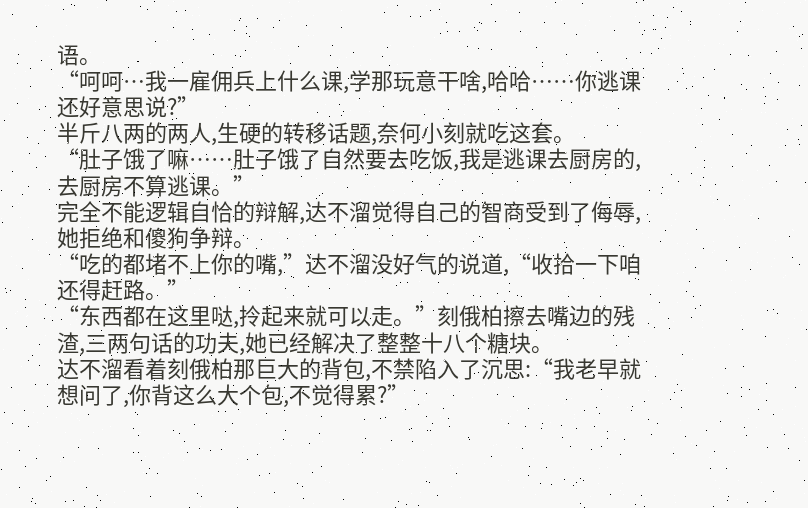语。
“呵呵…我一雇佣兵上什么课,学那玩意干啥,哈哈……你逃课还好意思说?”
半斤八两的两人,生硬的转移话题,奈何小刻就吃这套。
“肚子饿了嘛……肚子饿了自然要去吃饭,我是逃课去厨房的,去厨房不算逃课。”
完全不能逻辑自恰的辩解,达不溜觉得自己的智商受到了侮辱,她拒绝和傻狗争辩。
“吃的都堵不上你的嘴,”达不溜没好气的说道,“收拾一下咱还得赶路。”
“东西都在这里哒,拎起来就可以走。”刻俄柏擦去嘴边的残渣,三两句话的功夫,她已经解决了整整十八个糖块。
达不溜看着刻俄柏那巨大的背包,不禁陷入了沉思:“我老早就想问了,你背这么大个包,不觉得累?”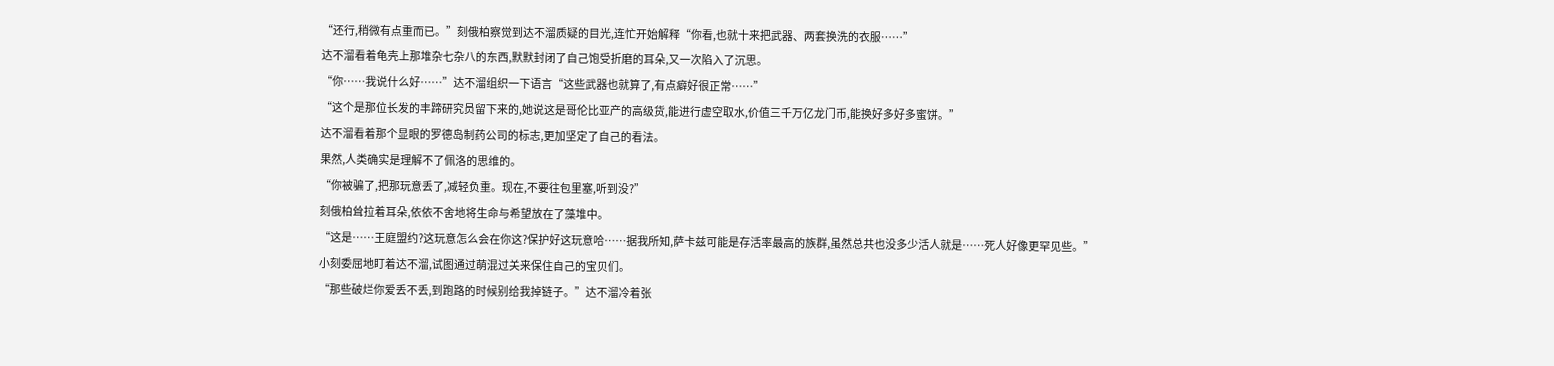“还行,稍微有点重而已。”刻俄柏察觉到达不溜质疑的目光,连忙开始解释“你看,也就十来把武器、两套换洗的衣服……”
达不溜看着龟壳上那堆杂七杂八的东西,默默封闭了自己饱受折磨的耳朵,又一次陷入了沉思。
“你……我说什么好……”达不溜组织一下语言“这些武器也就算了,有点癖好很正常……”
“这个是那位长发的丰蹄研究员留下来的,她说这是哥伦比亚产的高级货,能进行虚空取水,价值三千万亿龙门币,能换好多好多蜜饼。”
达不溜看着那个显眼的罗德岛制药公司的标志,更加坚定了自己的看法。
果然,人类确实是理解不了佩洛的思维的。
“你被骗了,把那玩意丢了,减轻负重。现在,不要往包里塞,听到没?”
刻俄柏耸拉着耳朵,依依不舍地将生命与希望放在了藻堆中。
“这是……王庭盟约?这玩意怎么会在你这?保护好这玩意哈……据我所知,萨卡兹可能是存活率最高的族群,虽然总共也没多少活人就是……死人好像更罕见些。”
小刻委屈地盯着达不溜,试图通过萌混过关来保住自己的宝贝们。
“那些破烂你爱丢不丢,到跑路的时候别给我掉链子。”达不溜冷着张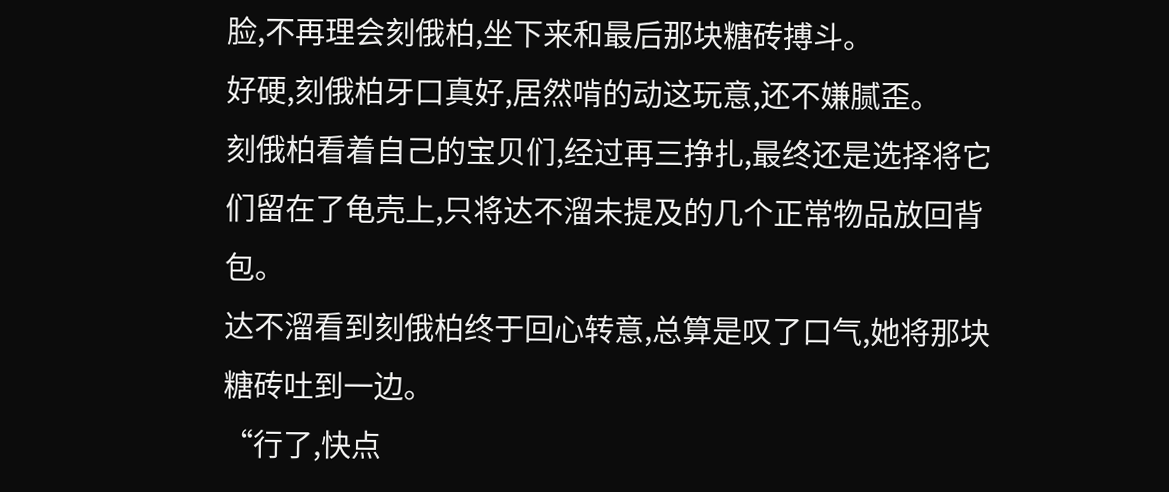脸,不再理会刻俄柏,坐下来和最后那块糖砖搏斗。
好硬,刻俄柏牙口真好,居然啃的动这玩意,还不嫌腻歪。
刻俄柏看着自己的宝贝们,经过再三挣扎,最终还是选择将它们留在了龟壳上,只将达不溜未提及的几个正常物品放回背包。
达不溜看到刻俄柏终于回心转意,总算是叹了口气,她将那块糖砖吐到一边。
“行了,快点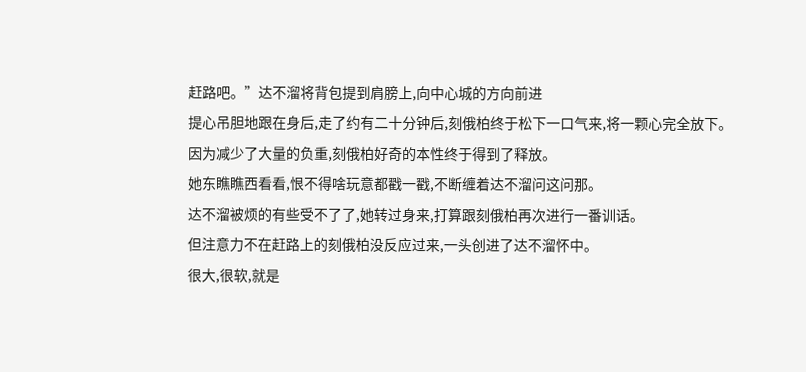赶路吧。”达不溜将背包提到肩膀上,向中心城的方向前进
提心吊胆地跟在身后,走了约有二十分钟后,刻俄柏终于松下一口气来,将一颗心完全放下。
因为减少了大量的负重,刻俄柏好奇的本性终于得到了释放。
她东瞧瞧西看看,恨不得啥玩意都戳一戳,不断缠着达不溜问这问那。
达不溜被烦的有些受不了了,她转过身来,打算跟刻俄柏再次进行一番训话。
但注意力不在赶路上的刻俄柏没反应过来,一头创进了达不溜怀中。
很大,很软,就是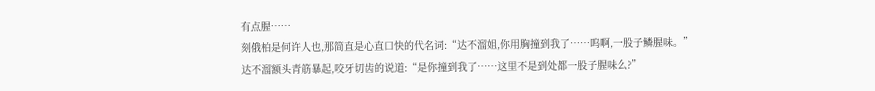有点腥……
刻俄柏是何许人也,那简直是心直口快的代名词:“达不溜姐,你用胸撞到我了……呜啊,一股子鳞腥味。”
达不溜额头青筋暴起,咬牙切齿的说道:“是你撞到我了……这里不是到处都一股子腥味么?”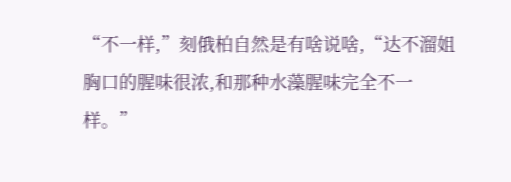“不一样,”刻俄柏自然是有啥说啥,“达不溜姐胸口的腥味很浓,和那种水藻腥味完全不一样。”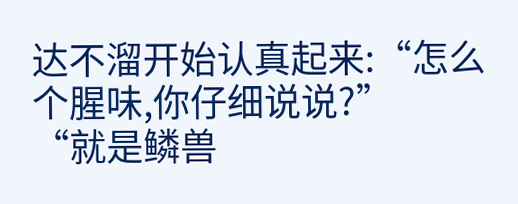达不溜开始认真起来:“怎么个腥味,你仔细说说?”
“就是鳞兽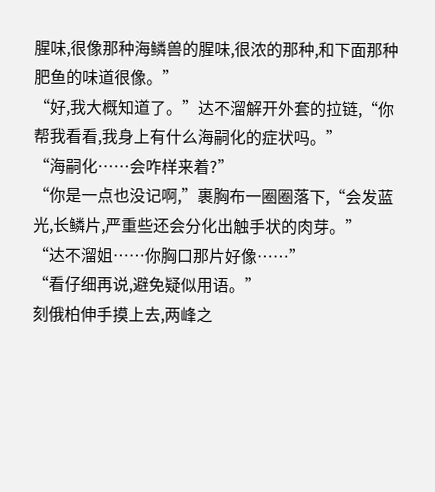腥味,很像那种海鳞兽的腥味,很浓的那种,和下面那种肥鱼的味道很像。”
“好,我大概知道了。”达不溜解开外套的拉链,“你帮我看看,我身上有什么海嗣化的症状吗。”
“海嗣化……会咋样来着?”
“你是一点也没记啊,”裹胸布一圈圈落下,“会发蓝光,长鳞片,严重些还会分化出触手状的肉芽。”
“达不溜姐……你胸口那片好像……”
“看仔细再说,避免疑似用语。”
刻俄柏伸手摸上去,两峰之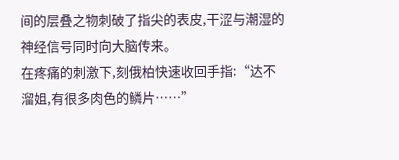间的层叠之物刺破了指尖的表皮,干涩与潮湿的神经信号同时向大脑传来。
在疼痛的刺激下,刻俄柏快速收回手指:“达不溜姐,有很多肉色的鳞片……”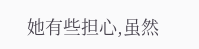她有些担心,虽然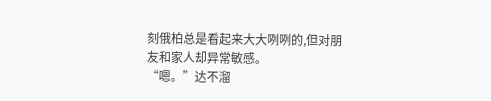刻俄柏总是看起来大大咧咧的,但对朋友和家人却异常敏感。
“嗯。”达不溜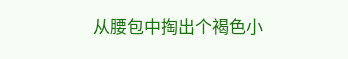从腰包中掏出个褐色小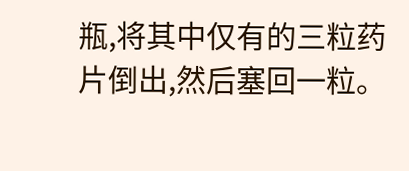瓶,将其中仅有的三粒药片倒出,然后塞回一粒。